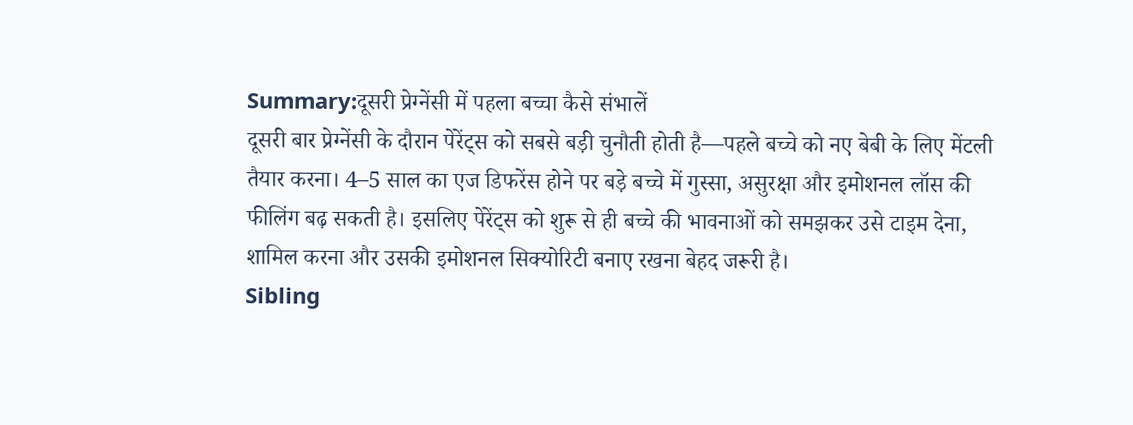Summary:दूसरी प्रेग्नेंसी में पहला बच्चा कैसे संभालें
दूसरी बार प्रेग्नेंसी के दौरान पेरेंट्स को सबसे बड़ी चुनौती होती है—पहले बच्चे को नए बेबी के लिए मेंटली तैयार करना। 4–5 साल का एज डिफरेंस होने पर बड़े बच्चे में गुस्सा, असुरक्षा और इमोशनल लॉस की फीलिंग बढ़ सकती है। इसलिए पेरेंट्स को शुरू से ही बच्चे की भावनाओं को समझकर उसे टाइम देना, शामिल करना और उसकी इमोशनल सिक्योरिटी बनाए रखना बेहद जरूरी है।
Sibling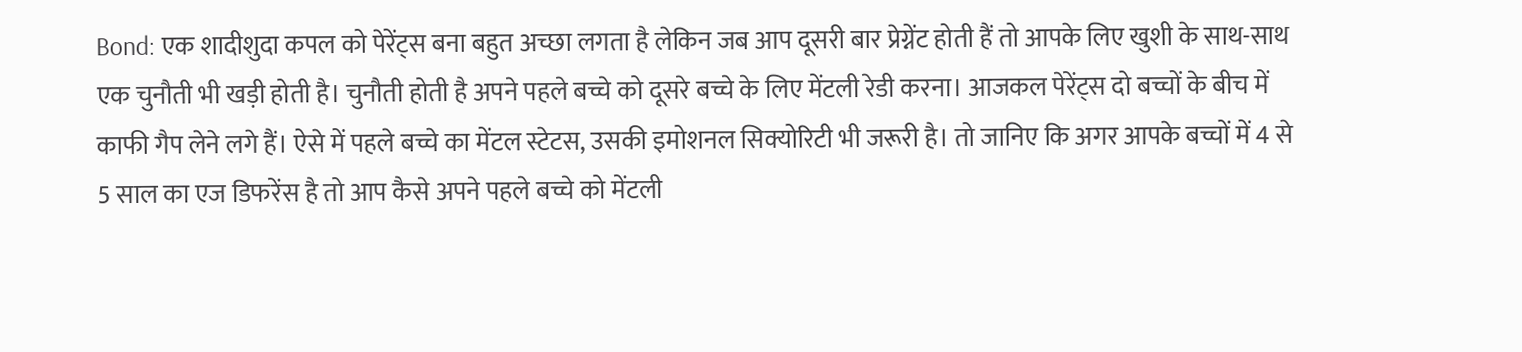Bond: एक शादीशुदा कपल को पेरेंट्स बना बहुत अच्छा लगता है लेकिन जब आप दूसरी बार प्रेग्नेंट होती हैं तो आपके लिए खुशी के साथ-साथ एक चुनौती भी खड़ी होती है। चुनौती होती है अपने पहले बच्चे को दूसरे बच्चे के लिए मेंटली रेडी करना। आजकल पेरेंट्स दो बच्चों के बीच में काफी गैप लेने लगे हैं। ऐसे में पहले बच्चे का मेंटल स्टेटस, उसकी इमोशनल सिक्योरिटी भी जरूरी है। तो जानिए कि अगर आपके बच्चों में 4 से 5 साल का एज डिफरेंस है तो आप कैसे अपने पहले बच्चे को मेंटली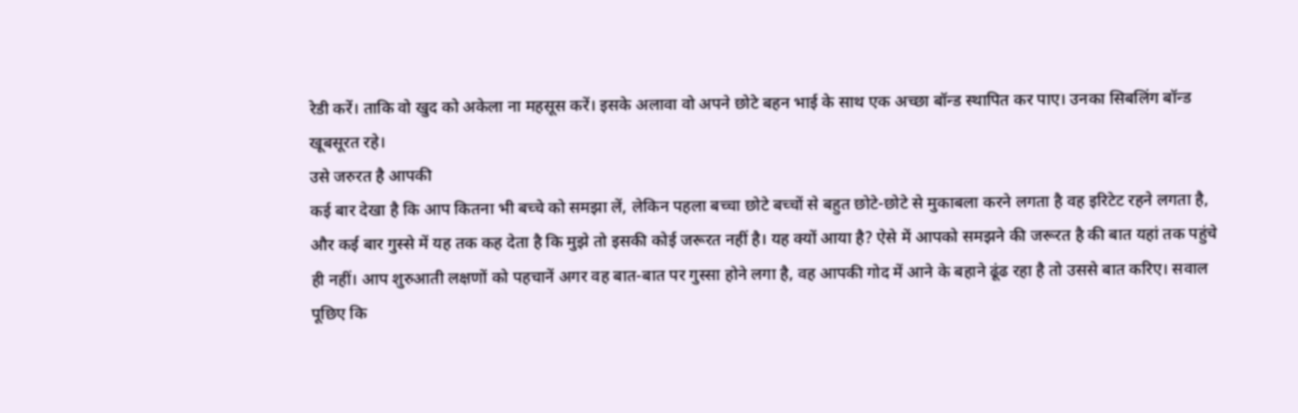रेडी करें। ताकि वो खुद को अकेला ना महसूस करें। इसके अलावा वो अपने छोटे बहन भाई के साथ एक अच्छा बॉन्ड स्थापित कर पाए। उनका सिबलिंग बॉन्ड खूबसूरत रहे।
उसे जरुरत है आपकी
कई बार देखा है कि आप कितना भी बच्चे को समझा लें, लेकिन पहला बच्चा छोटे बच्चों से बहुत छोटे-छोटे से मुकाबला करने लगता है वह इरिटेट रहने लगता है, और कई बार गुस्से में यह तक कह देता है कि मुझे तो इसकी कोई जरूरत नहीं है। यह क्यों आया है? ऐसे में आपको समझने की जरूरत है की बात यहां तक पहुंचे ही नहीं। आप शुरुआती लक्षणों को पहचानें अगर वह बात-बात पर गुस्सा होने लगा है, वह आपकी गोद में आने के बहाने ढूंढ रहा है तो उससे बात करिए। सवाल पूछिए कि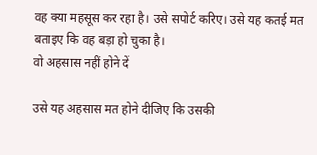वह क्या महसूस कर रहा है। उसे सपोर्ट करिए। उसे यह कतई मत बताइए कि वह बड़ा हो चुका है।
वो अहसास नहीं होने दें

उसे यह अहसास मत होने दीजिए कि उसकी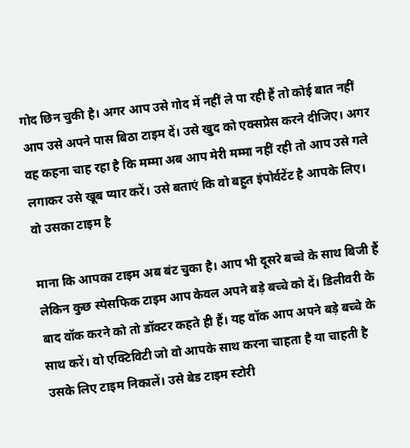गोद छिन चुकी है। अगर आप उसे गोद में नहीं ले पा रही हैं तो कोई बात नहीं आप उसे अपने पास बिठा टाइम दें। उसे खुद को एक्सप्रेस करने दीजिए। अगर वह कहना चाह रहा है कि मम्मा अब आप मेरी मम्मा नहीं रही तो आप उसे गले लगाकर उसे खूब प्यार करें। उसे बताएं कि वो बहुत इंपोर्वटेंट है आपके लिए।
वो उसका टाइम है

माना कि आपका टाइम अब बंट चुका है। आप भी दूसरे बच्चे के साथ बिजी हैं लेकिन कुछ स्पेसफिक टाइम आप केवल अपने बड़े बच्चे को दें। डिलीवरी के बाद वॉक करने को तो डॉक्टर कहते ही हैं। यह वॉक आप अपने बड़े बच्चे के साथ करें। वो एक्टिविटी जो वो आपके साथ करना चाहता है या चाहती है उसके लिए टाइम निकालें। उसे बेड टाइम स्टोरी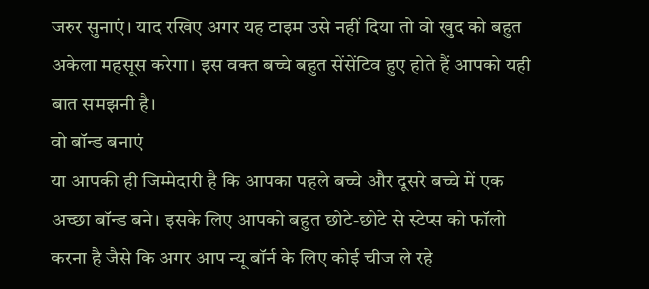जरुर सुनाएं। याद रखिए अगर यह टाइम उसे नहीं दिया तो वो खुद को बहुत अकेला महसूस करेगा। इस वक्त बच्चे बहुत सेंसेंटिव हुए होते हैं आपको यही बात समझनी है।
वो बॉन्ड बनाएं
या आपकी ही जिम्मेदारी है कि आपका पहले बच्चे और दूसरे बच्चे में एक अच्छा बॉन्ड बने। इसके लिए आपको बहुत छोटे-छोटे से स्टेप्स को फॉलो करना है जैसे कि अगर आप न्यू बॉर्न के लिए कोई चीज ले रहे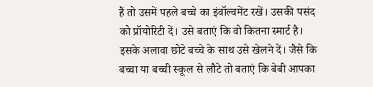हैं तो उसमें पहले बच्चे का इंवॉल्वमेंट रखें। उसकी पसंद को प्रॉयोरिटी दें। उसे बताएं कि वो कितना स्मार्ट है। इसके अलावा छोटे बच्चे के साथ उसे खेलने दें। जैसे कि बच्चा या बच्ची स्कूल से लौटे तो बताएं कि बेबी आपका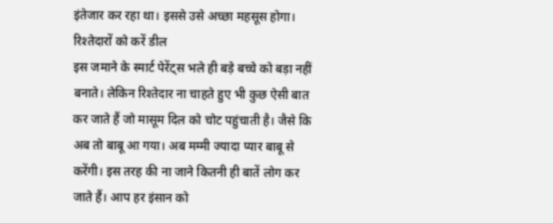इंतेजार कर रहा था। इससे उसे अच्छा महसूस होगा।
रिश्तेदारों को करें डील
इस जमाने के स्मार्ट पेरेंट्स भले ही बड़े बच्चे को बड़ा नहीं बनाते। लेकिन रिश्तेदार ना चाहते हुए भी कुछ ऐसी बात कर जाते हैं जो मासूम दिल को चोट पहुंचाती है। जैसे कि अब तो बाबू आ गया। अब मम्मी ज्यादा प्यार बाबू से करेंगी। इस तरह की ना जाने कितनी ही बातें लोग कर जाते हैं। आप हर इंसान को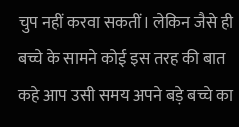चुप नहीं करवा सकतीं। लेकिन जैसे ही बच्चे के सामने कोई इस तरह की बात कहे आप उसी समय अपने बड़े बच्चे का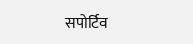सपोर्टिव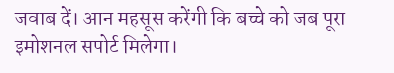जवाब दें। आन महसूस करेंगी कि बच्चे को जब पूरा इमोशनल सपोर्ट मिलेगा।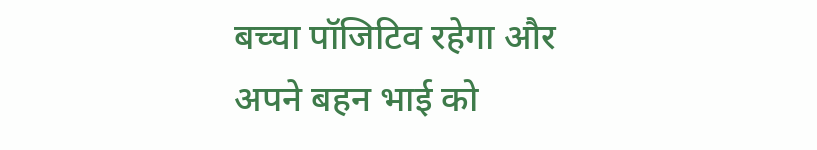बच्चा पॉजिटिव रहेगा और अपने बहन भाई को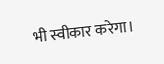भी स्वीकार करेगा।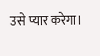उसे प्यार करेगा।